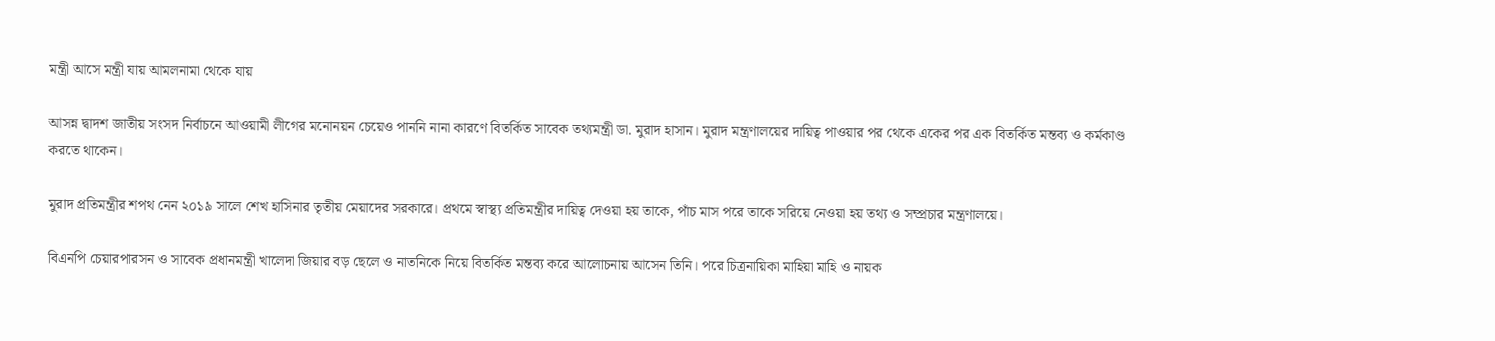মন্ত্রী আসে মন্ত্রী যায় আমলনামা থেকে যায়

আসন্ন দ্বাদশ জাতীয় সংসদ নির্বাচনে আওয়ামী লীগের মনোনয়ন চেয়েও পাননি নানা কারণে বিতর্কিত সাবেক তথ্যমন্ত্রী ডা. মুরাদ হাসান। মুরাদ মন্ত্রণালয়ের দায়িত্ব পাওয়ার পর থেকে একের পর এক বিতর্কিত মন্তব্য ও কর্মকাণ্ড করতে থাকেন।

মুরাদ প্রতিমন্ত্রীর শপথ নেন ২০১৯ সালে শেখ হাসিনার তৃতীয় মেয়াদের সরকারে। প্রথমে স্বাস্থ্য প্রতিমন্ত্রীর দায়িত্ব দেওয়া হয় তাকে, পাঁচ মাস পরে তাকে সরিয়ে নেওয়া হয় তথ্য ও সম্প্রচার মন্ত্রণালয়ে।

বিএনপি চেয়ারপারসন ও সাবেক প্রধানমন্ত্রী খালেদা জিয়ার বড় ছেলে ও নাতনিকে নিয়ে বিতর্কিত মন্তব্য করে আলোচনায় আসেন তিনি। পরে চিত্রনায়িকা মাহিয়া মাহি ও নায়ক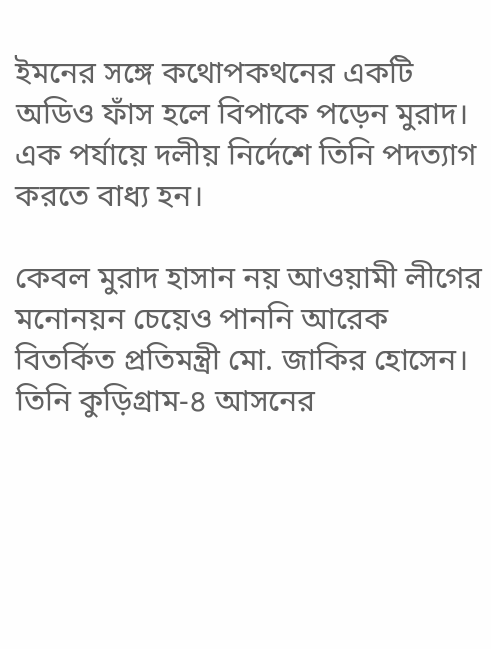ইমনের সঙ্গে কথোপকথনের একটি অডিও ফাঁস হলে বিপাকে পড়েন মুরাদ। এক পর্যায়ে দলীয় নির্দেশে তিনি পদত্যাগ করতে বাধ্য হন।

কেবল মুরাদ হাসান নয় আওয়ামী লীগের মনোনয়ন চেয়েও পাননি আরেক বিতর্কিত প্রতিমন্ত্রী মো. জাকির হোসেন। তিনি কুড়িগ্রাম-৪ আসনের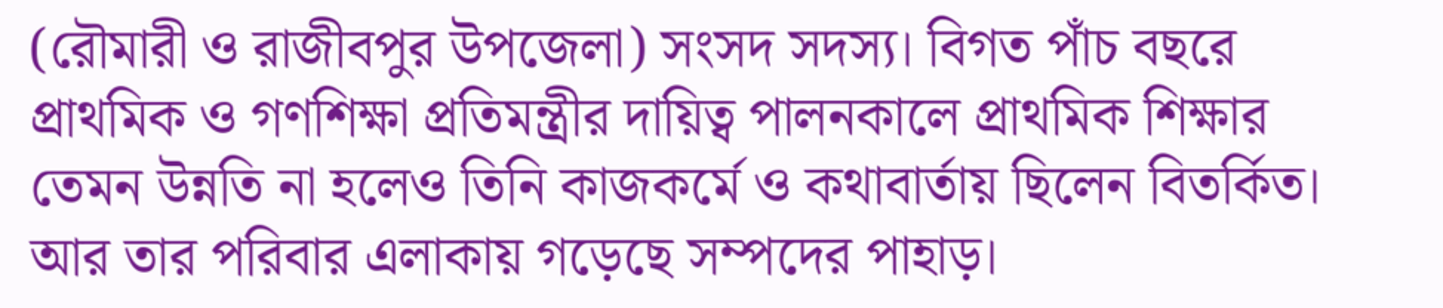(রৌমারী ও রাজীবপুর উপজেলা) সংসদ সদস্য। বিগত পাঁচ বছরে প্রাথমিক ও গণশিক্ষা প্রতিমন্ত্রীর দায়িত্ব পালনকালে প্রাথমিক শিক্ষার তেমন উন্নতি না হলেও তিনি কাজকর্মে ও কথাবার্তায় ছিলেন বিতর্কিত। আর তার পরিবার এলাকায় গড়েছে সম্পদের পাহাড়।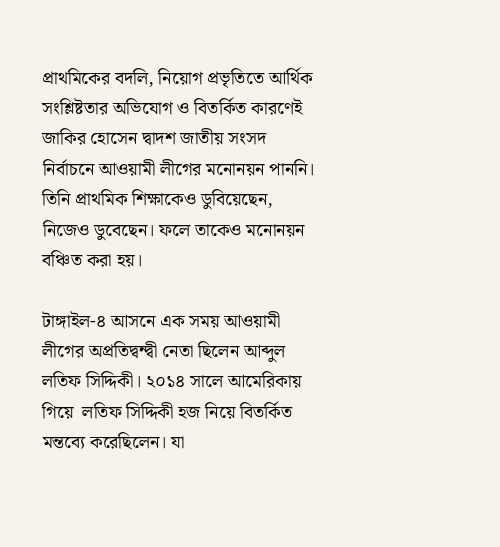প্রাথমিকের বদলি, নিয়োগ প্রভৃতিতে আর্থিক সংশ্লিষ্টতার অভিযোগ ও বিতর্কিত কারণেই জাকির হোসেন দ্বাদশ জাতীয় সংসদ নির্বাচনে আওয়ামী লীগের মনোনয়ন পাননি। তিনি প্রাথমিক শিক্ষাকেও ডুবিয়েছেন, নিজেও ডুবেছেন। ফলে তাকেও মনোনয়ন বঞ্চিত করা হয়।

টাঙ্গাইল-৪ আসনে এক সময় আওয়ামী লীগের অপ্রতিদ্বন্দ্বী নেতা ছিলেন আব্দুল লতিফ সিদ্দিকী। ২০১৪ সালে আমেরিকায় গিয়ে  লতিফ সিদ্দিকী হজ নিয়ে বিতর্কিত মন্তব্যে করেছিলেন। যা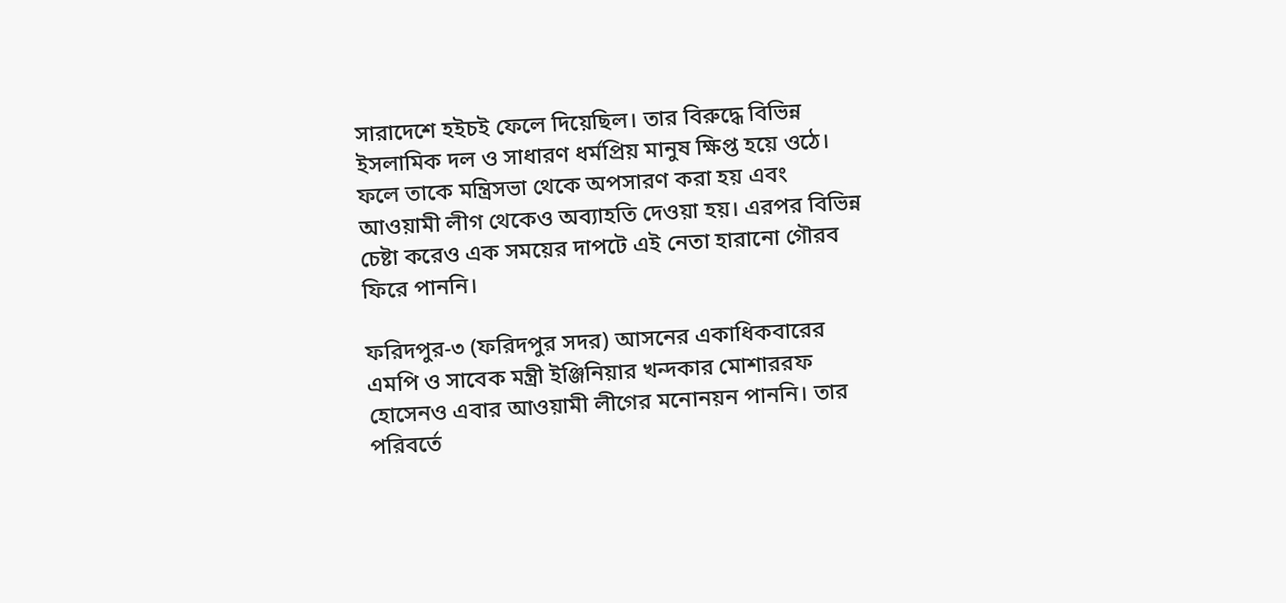সারাদেশে হইচই ফেলে দিয়েছিল। তার বিরুদ্ধে বিভিন্ন ইসলামিক দল ও সাধারণ ধর্মপ্রিয় মানুষ ক্ষিপ্ত হয়ে ওঠে। ফলে তাকে মন্ত্রিসভা থেকে অপসারণ করা হয় এবং আওয়ামী লীগ থেকেও অব্যাহতি দেওয়া হয়। এরপর বিভিন্ন চেষ্টা করেও এক সময়ের দাপটে এই নেতা হারানো গৌরব ফিরে পাননি।

ফরিদপুর-৩ (ফরিদপুর সদর) আসনের একাধিকবারের এমপি ও সাবেক মন্ত্রী ইঞ্জিনিয়ার খন্দকার মোশাররফ হোসেনও এবার আওয়ামী লীগের মনোনয়ন পাননি। তার পরিবর্তে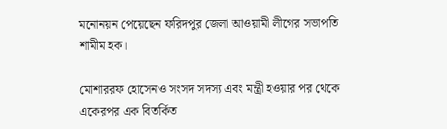মনোনয়ন পেয়েছেন ফরিদপুর জেলা আওয়ামী লীগের সভাপতি শামীম হক।

মোশাররফ হোসেনও সংসদ সদস্য এবং মন্ত্রী হওয়ার পর থেকে একেরপর এক বিতর্কিত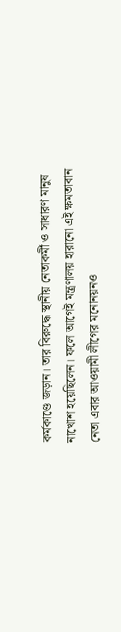কর্মকাণ্ডে জড়ান। তার বিরুদ্ধে স্থানীয় নেতাকর্মী ও সাধারণ মানুষ নাখোশ হয়েছিলেন। ফলে আগেই মন্ত্রণালয় হারানো এই ক্ষমতাবান নেতা এবার আওয়ামী লীগের মনোনয়নও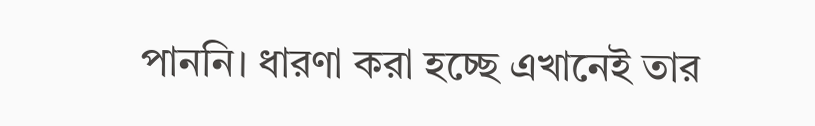পাননি। ধারণা করা হচ্ছে এখানেই তার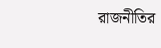রাজনীতির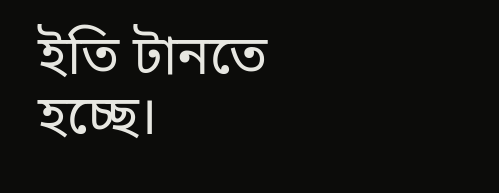ইতি টানতে হচ্ছে।